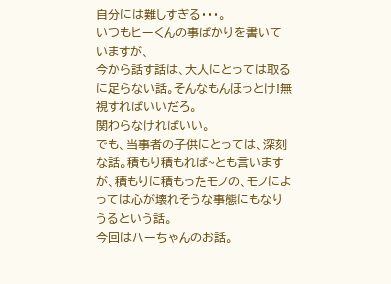自分には難しすぎる・・・。
いつもヒーくんの事ばかりを書いていますが、
今から話す話は、大人にとっては取るに足らない話。そんなもんほっとけ!無視すればいいだろ。
関わらなければいい。
でも、当事者の子供にとっては、深刻な話。積もり積もれば~とも言いますが、積もりに積もったモノの、モノによっては心が壊れそうな事態にもなりうるという話。
今回はハーちゃんのお話。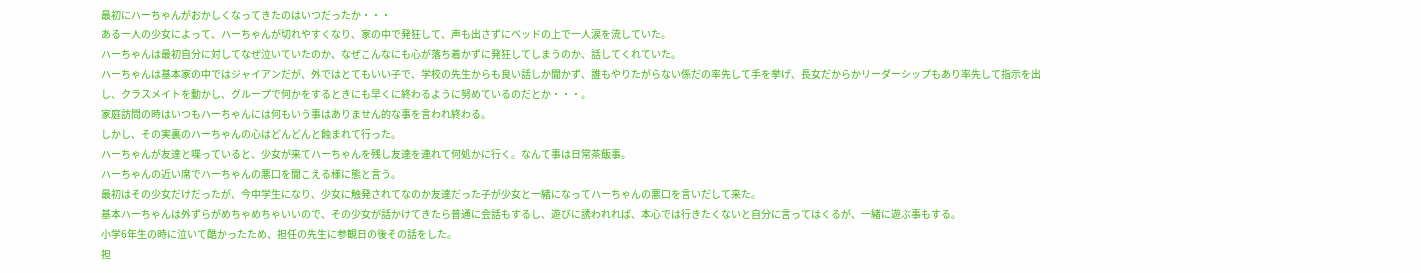最初にハーちゃんがおかしくなってきたのはいつだったか・・・
ある一人の少女によって、ハーちゃんが切れやすくなり、家の中で発狂して、声も出さずにベッドの上で一人涙を流していた。
ハーちゃんは最初自分に対してなぜ泣いていたのか、なぜこんなにも心が落ち着かずに発狂してしまうのか、話してくれていた。
ハーちゃんは基本家の中ではジャイアンだが、外ではとてもいい子で、学校の先生からも良い話しか聞かず、誰もやりたがらない係だの率先して手を挙げ、長女だからかリーダーシップもあり率先して指示を出し、クラスメイトを動かし、グループで何かをするときにも早くに終わるように努めているのだとか・・・。
家庭訪問の時はいつもハーちゃんには何もいう事はありません的な事を言われ終わる。
しかし、その実裏のハーちゃんの心はどんどんと蝕まれて行った。
ハーちゃんが友達と喋っていると、少女が来てハーちゃんを残し友達を連れて何処かに行く。なんて事は日常茶飯事。
ハーちゃんの近い席でハーちゃんの悪口を聞こえる様に態と言う。
最初はその少女だけだったが、今中学生になり、少女に触発されてなのか友達だった子が少女と一緒になってハーちゃんの悪口を言いだして来た。
基本ハーちゃんは外ずらがめちゃめちゃいいので、その少女が話かけてきたら普通に会話もするし、遊びに誘われれば、本心では行きたくないと自分に言ってはくるが、一緒に遊ぶ事もする。
小学6年生の時に泣いて酷かったため、担任の先生に参観日の後その話をした。
担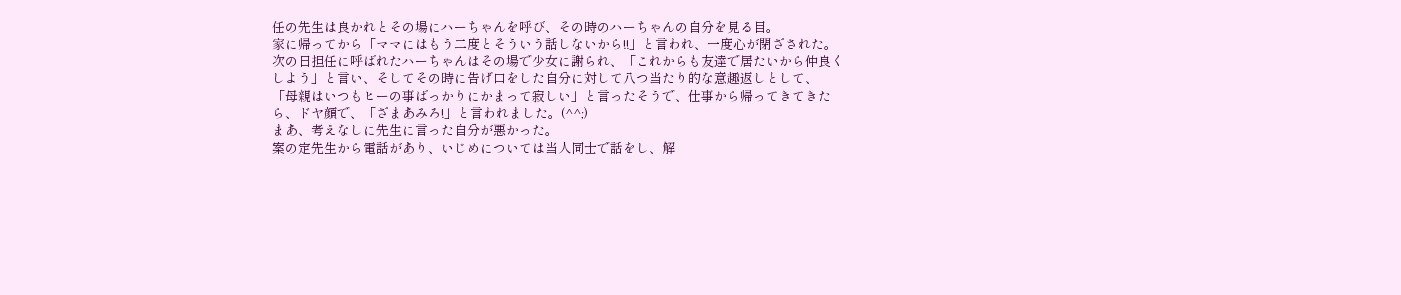任の先生は良かれとその場にハーちゃんを呼び、その時のハーちゃんの自分を見る目。
家に帰ってから「ママにはもう二度とそういう話しないから!!」と言われ、一度心が閉ざされた。
次の日担任に呼ばれたハーちゃんはその場で少女に謝られ、「これからも友達で居たいから仲良くしよう」と言い、そしてその時に告げ口をした自分に対して八つ当たり的な意趣返しとして、
「母親はいつもヒーの事ばっかりにかまって寂しい」と言ったそうで、仕事から帰ってきてきたら、ドヤ顔で、「ざまあみろ!」と言われました。(^^;)
まあ、考えなしに先生に言った自分が悪かった。
案の定先生から電話があり、いじめについては当人同士で話をし、解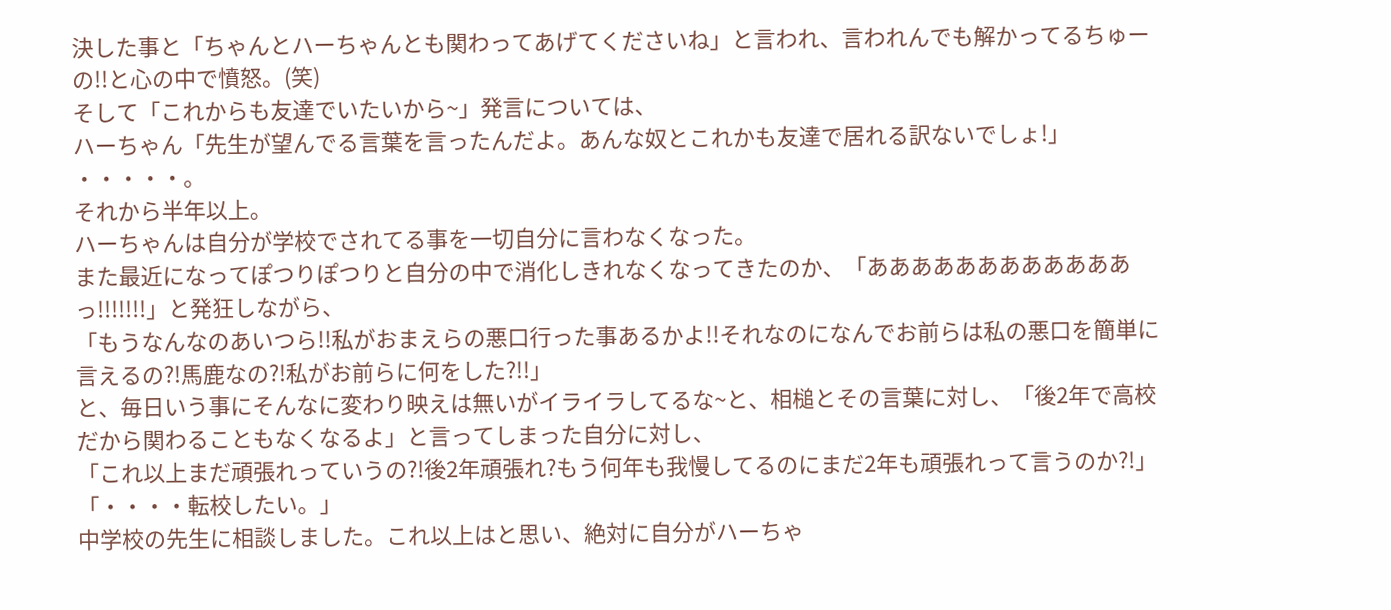決した事と「ちゃんとハーちゃんとも関わってあげてくださいね」と言われ、言われんでも解かってるちゅーの!!と心の中で憤怒。(笑)
そして「これからも友達でいたいから~」発言については、
ハーちゃん「先生が望んでる言葉を言ったんだよ。あんな奴とこれかも友達で居れる訳ないでしょ!」
・・・・・。
それから半年以上。
ハーちゃんは自分が学校でされてる事を一切自分に言わなくなった。
また最近になってぽつりぽつりと自分の中で消化しきれなくなってきたのか、「ああああああああああああっ!!!!!!!」と発狂しながら、
「もうなんなのあいつら!!私がおまえらの悪口行った事あるかよ!!それなのになんでお前らは私の悪口を簡単に言えるの?!馬鹿なの?!私がお前らに何をした?!!」
と、毎日いう事にそんなに変わり映えは無いがイライラしてるな~と、相槌とその言葉に対し、「後2年で高校だから関わることもなくなるよ」と言ってしまった自分に対し、
「これ以上まだ頑張れっていうの?!後2年頑張れ?もう何年も我慢してるのにまだ2年も頑張れって言うのか?!」
「・・・・転校したい。」
中学校の先生に相談しました。これ以上はと思い、絶対に自分がハーちゃ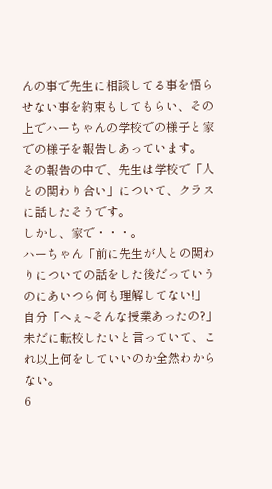んの事で先生に相談してる事を悟らせない事を約束もしてもらい、その上でハーちゃんの学校での様子と家での様子を報告しあっています。
その報告の中で、先生は学校で「人との関わり合い」について、クラスに話したそうです。
しかし、家で・・・。
ハーちゃん「前に先生が人との関わりについての話をした後だっていうのにあいつら何も理解してない!」
自分「へぇ~そんな授業あったの?」
未だに転校したいと言っていて、これ以上何をしていいのか全然わからない。
6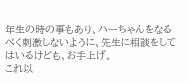年生の時の事もあり、ハーちゃんをなるべく刺激しないように、先生に相談をしてはいるけども、お手上げ。
これ以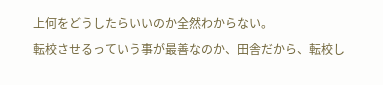上何をどうしたらいいのか全然わからない。
転校させるっていう事が最善なのか、田舎だから、転校し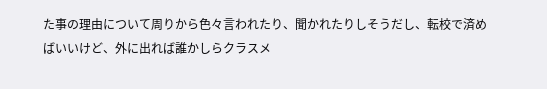た事の理由について周りから色々言われたり、聞かれたりしそうだし、転校で済めばいいけど、外に出れば誰かしらクラスメ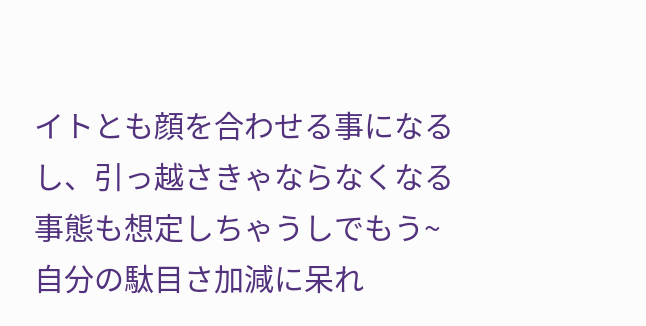イトとも顔を合わせる事になるし、引っ越さきゃならなくなる事態も想定しちゃうしでもう~
自分の駄目さ加減に呆れ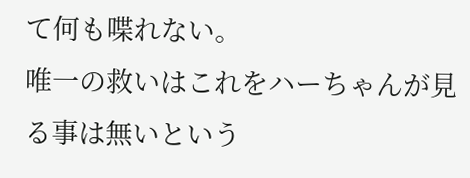て何も喋れない。
唯一の救いはこれをハーちゃんが見る事は無いという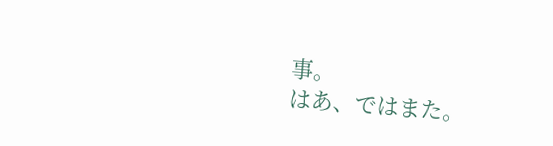事。
はあ、ではまた。